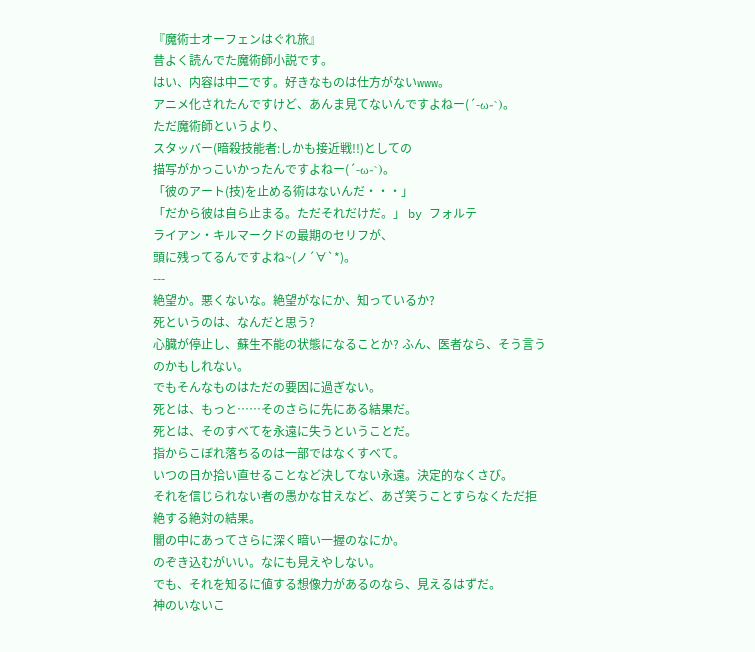『魔術士オーフェンはぐれ旅』
昔よく読んでた魔術師小説です。
はい、内容は中二です。好きなものは仕方がないwww。
アニメ化されたんですけど、あんま見てないんですよねー(´-ω-`)。
ただ魔術師というより、
スタッバー(暗殺技能者:しかも接近戦!!)としての
描写がかっこいかったんですよねー(´-ω-`)。
「彼のアート(技)を止める術はないんだ・・・」
「だから彼は自ら止まる。ただそれだけだ。」 by フォルテ
ライアン・キルマークドの最期のセリフが、
頭に残ってるんですよね~(ノ´∀`*)。
---
絶望か。悪くないな。絶望がなにか、知っているか?
死というのは、なんだと思う?
心臓が停止し、蘇生不能の状態になることか? ふん、医者なら、そう言うのかもしれない。
でもそんなものはただの要因に過ぎない。
死とは、もっと……そのさらに先にある結果だ。
死とは、そのすべてを永遠に失うということだ。
指からこぼれ落ちるのは一部ではなくすべて。
いつの日か拾い直せることなど決してない永遠。決定的なくさび。
それを信じられない者の愚かな甘えなど、あざ笑うことすらなくただ拒絶する絶対の結果。
闇の中にあってさらに深く暗い一握のなにか。
のぞき込むがいい。なにも見えやしない。
でも、それを知るに値する想像力があるのなら、見えるはずだ。
神のいないこ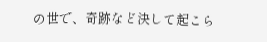の世で、奇跡など決して起こら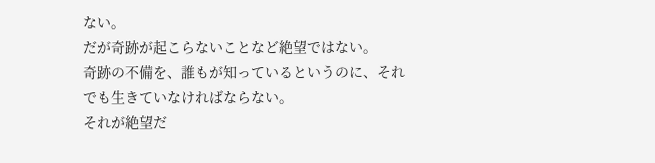ない。
だが奇跡が起こらないことなど絶望ではない。
奇跡の不備を、誰もが知っているというのに、それでも生きていなければならない。
それが絶望だ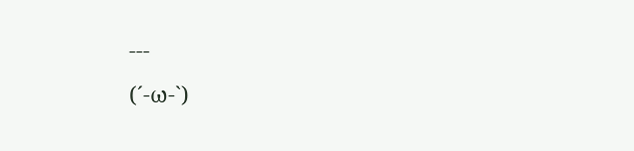---
(´-ω-`)